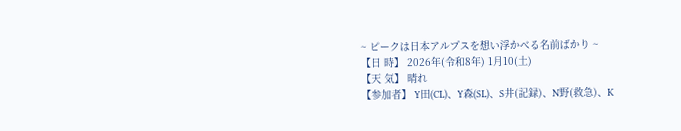~ ピークは日本アルプスを想い浮かべる名前ばかり ~
【日 時】 2026年(令和8年) 1月10(土)
【天 気】 晴れ
【参加者】 Y田(CL)、Y森(SL)、S井(記録)、N野(救急)、K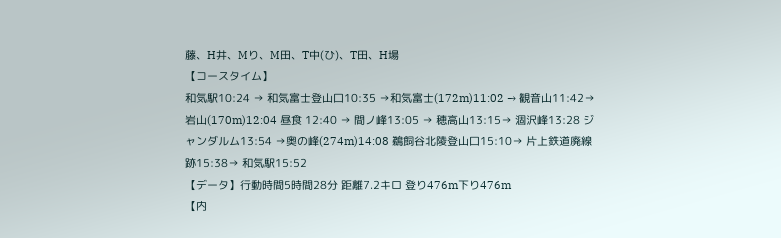藤、H井、Mり、M田、T中(ひ)、T田、H場
【コースタイム】
和気駅10:24 → 和気富士登山口10:35 →和気富士(172m)11:02 → 観音山11:42→ 岩山(170m)12:04 昼食 12:40 → 間ノ峰13:05 → 穂高山13:15→ 涸沢峰13:28 ジャンダルム13:54 →奥の峰(274m)14:08 鵜飼谷北陵登山口15:10→ 片上鉄道廃線跡15:38→ 和気駅15:52
【データ】行動時間5時間28分 距離7.2キロ 登り476m下り476m
【内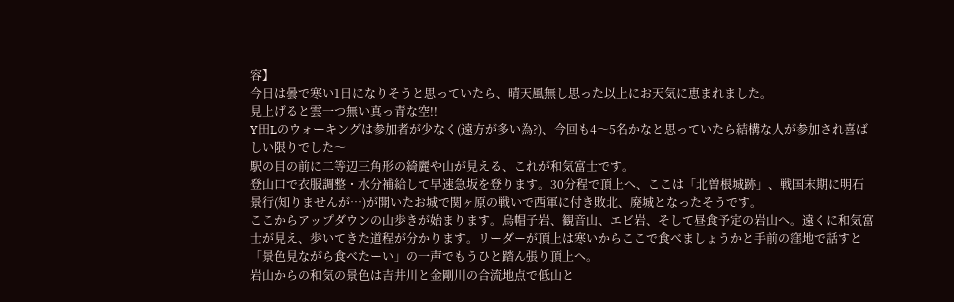容】
今日は曇で寒い1日になりそうと思っていたら、晴天風無し思った以上にお天気に恵まれました。
見上げると雲一つ無い真っ青な空!!
Y田Lのウォーキングは参加者が少なく(遠方が多い為?)、今回も4〜5名かなと思っていたら結構な人が参加され喜ばしい限りでした〜
駅の目の前に二等辺三角形の綺麗や山が見える、これが和気富士です。
登山口で衣服調整・水分補給して早速急坂を登ります。30分程で頂上へ、ここは「北曽根城跡」、戦国末期に明石景行(知りませんが⋯)が開いたお城で関ヶ原の戦いで西軍に付き敗北、廃城となったそうです。
ここからアップダウンの山歩きが始まります。烏帽子岩、観音山、エビ岩、そして昼食予定の岩山へ。遠くに和気富士が見え、歩いてきた道程が分かります。リーダーが頂上は寒いからここで食べましょうかと手前の窪地で話すと「景色見ながら食べたーい」の一声でもうひと踏ん張り頂上へ。
岩山からの和気の景色は吉井川と金剛川の合流地点で低山と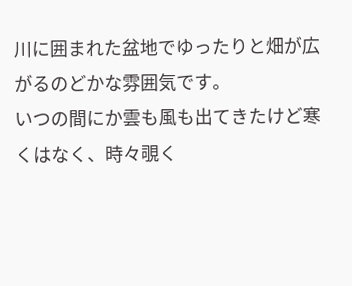川に囲まれた盆地でゆったりと畑が広がるのどかな雰囲気です。
いつの間にか雲も風も出てきたけど寒くはなく、時々覗く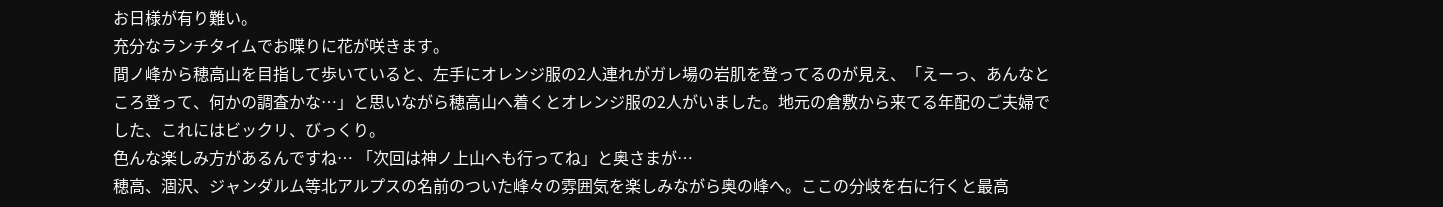お日様が有り難い。
充分なランチタイムでお喋りに花が咲きます。
間ノ峰から穂高山を目指して歩いていると、左手にオレンジ服の2人連れがガレ場の岩肌を登ってるのが見え、「えーっ、あんなところ登って、何かの調査かな⋯」と思いながら穂高山へ着くとオレンジ服の2人がいました。地元の倉敷から来てる年配のご夫婦でした、これにはビックリ、びっくり。
色んな楽しみ方があるんですね⋯ 「次回は神ノ上山へも行ってね」と奥さまが⋯
穂高、涸沢、ジャンダルム等北アルプスの名前のついた峰々の雰囲気を楽しみながら奥の峰へ。ここの分岐を右に行くと最高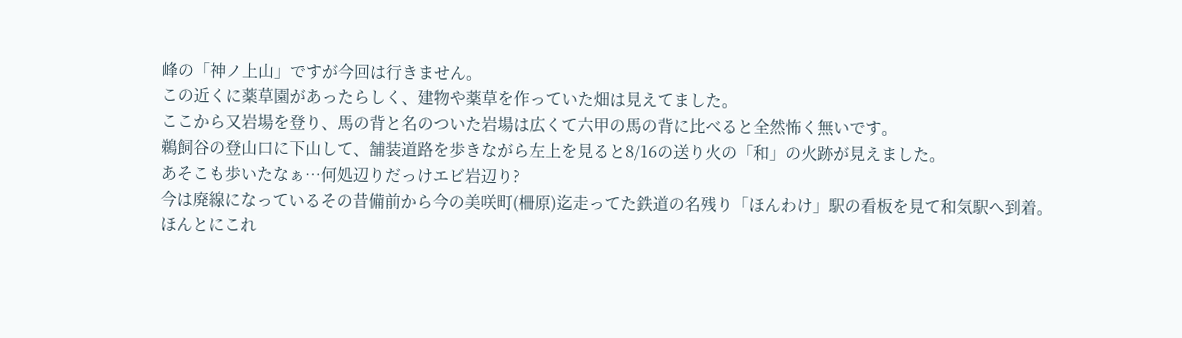峰の「神ノ上山」ですが今回は行きません。
この近くに薬草園があったらしく、建物や薬草を作っていた畑は見えてました。
ここから又岩場を登り、馬の背と名のついた岩場は広くて六甲の馬の背に比べると全然怖く無いです。
鵜飼谷の登山口に下山して、舗装道路を歩きながら左上を見ると8/16の送り火の「和」の火跡が見えました。
あそこも歩いたなぁ⋯何処辺りだっけエビ岩辺り?
今は廃線になっているその昔備前から今の美咲町(柵原)迄走ってた鉄道の名残り「ほんわけ」駅の看板を見て和気駅へ到着。
ほんとにこれ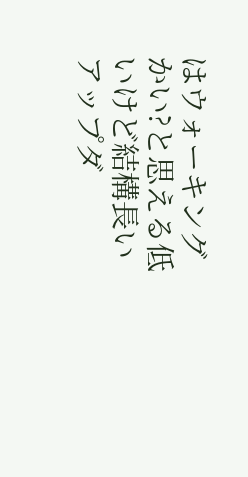はウォーキングかい?と思える低いけど結構長いアップダ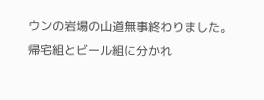ウンの岩場の山道無事終わりました。
帰宅組とビール組に分かれ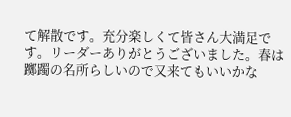て解散です。充分楽しくて皆さん大満足です。リーダーありがとうございました。春は躑躅の名所らしいので又来てもいいかな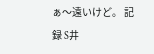ぁ〜遠いけど。 記録 S井